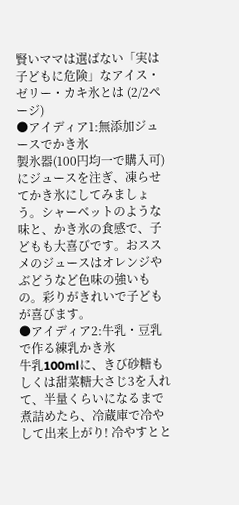賢いママは選ばない「実は子どもに危険」なアイス・ゼリー・カキ氷とは (2/2ページ)
●アイディア1:無添加ジュースでかき氷
製氷器(100円均一で購入可)にジュースを注ぎ、凍らせてかき氷にしてみましょう。シャーベットのような味と、かき氷の食感で、子どもも大喜びです。おススメのジュースはオレンジやぶどうなど色味の強いもの。彩りがきれいで子どもが喜びます。
●アイディア2:牛乳・豆乳で作る練乳かき氷
牛乳100mlに、きび砂糖もしくは甜菜糖大さじ3を入れて、半量くらいになるまで煮詰めたら、冷蔵庫で冷やして出来上がり! 冷やすとと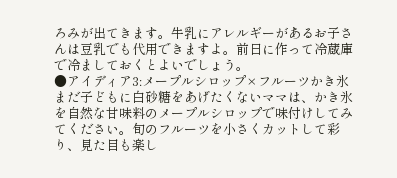ろみが出てきます。牛乳にアレルギーがあるお子さんは豆乳でも代用できますよ。前日に作って冷蔵庫で冷ましておくとよいでしょう。
●アイディア3:メープルシロップ×フルーツかき氷
まだ子どもに白砂糖をあげたくないママは、かき氷を自然な甘味料のメープルシロップで味付けしてみてください。旬のフルーツを小さくカットして彩り、見た目も楽し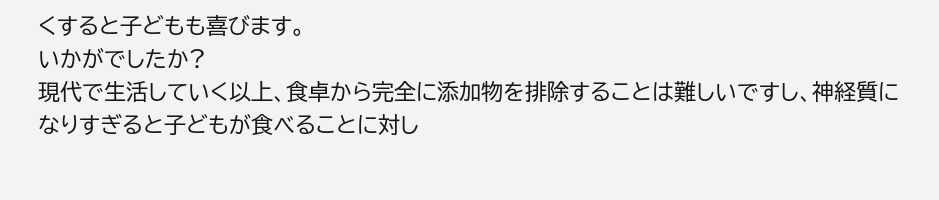くすると子どもも喜びます。
いかがでしたか?
現代で生活していく以上、食卓から完全に添加物を排除することは難しいですし、神経質になりすぎると子どもが食べることに対し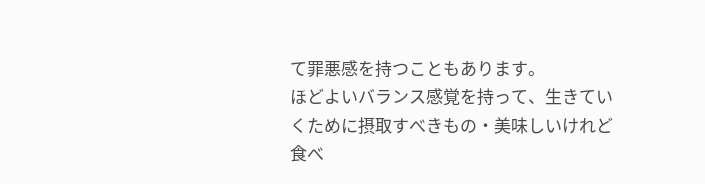て罪悪感を持つこともあります。
ほどよいバランス感覚を持って、生きていくために摂取すべきもの・美味しいけれど食べ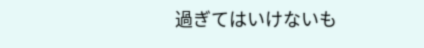過ぎてはいけないも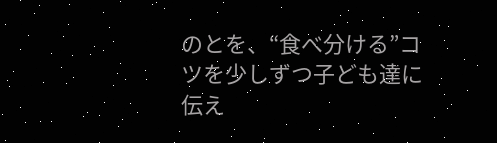のとを、“食べ分ける”コツを少しずつ子ども達に伝え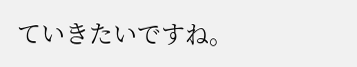ていきたいですね。